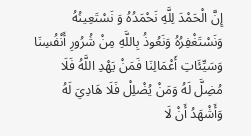إِنَّ الْحَمْدَ لِلَّهِ نَحْمَدُهُ وَ نَسْتَعِينُهُ وَنَسْتَغْفِرُهُ وَنَعُوذُ بِاللَّهِ مِنْ شُرُورِ أَنْفُسِنَا وَسَيِّئَاتِ أَعْمَالِنَا فَمَنْ يَهْدِ اللَّهُ فَلَا مُضِلَّ لَهُ وَمَنْ يُضْلِلْ فَلَا هَادِيَ لَهُ وَأَشْهَدُ أَنْ لَا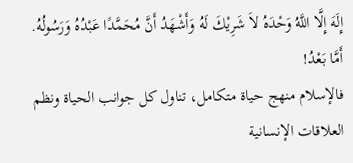إِلَهَ إِلَّا اللَّهُ وَحْدَهُ لاَ شَرِيْكَ لَهُ وَأَشْهَدُ أَنَّ مُحَمَّدًا عَبْدُهُ وَرَسُولُهُ.
أَمَّا بَعْدُ!
فالإسلام منهج حياة متكامل، تناول كل جوانب الحياة ونظم العلاقات الإنسانية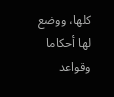كلها، ووضع لها أحكاما وقواعد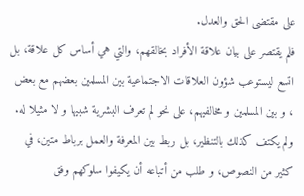على مقتضى الحق والعدل.
فلم يقتصر على بيان علاقة الأفراد بخالقهم، والتي هي أساس كل علاقة، بل اتسع ليستوعب شؤون العلاقات الاجتماعية بين المسلمين بعضهم مع بعض ، و بين المسلمين و مخالفيهم، على نحو لم تعرف البشرية شبيها و لا مثيلا له.
ولم يكتف كذلك بالتنظير، بل ربط بين المعرفة والعمل برباط متين، في كثير من النصوص، و طلب من أتباعه أن يكيفوا سلوكهم وفق